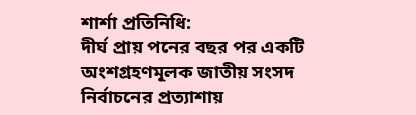শার্শা প্রতিনিধি:
দীর্ঘ প্রায় পনের বছর পর একটি অংশগ্রহণমূলক জাতীয় সংসদ নির্বাচনের প্রত্যাশায়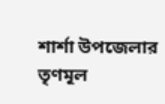শার্শা উপজেলার তৃণমূল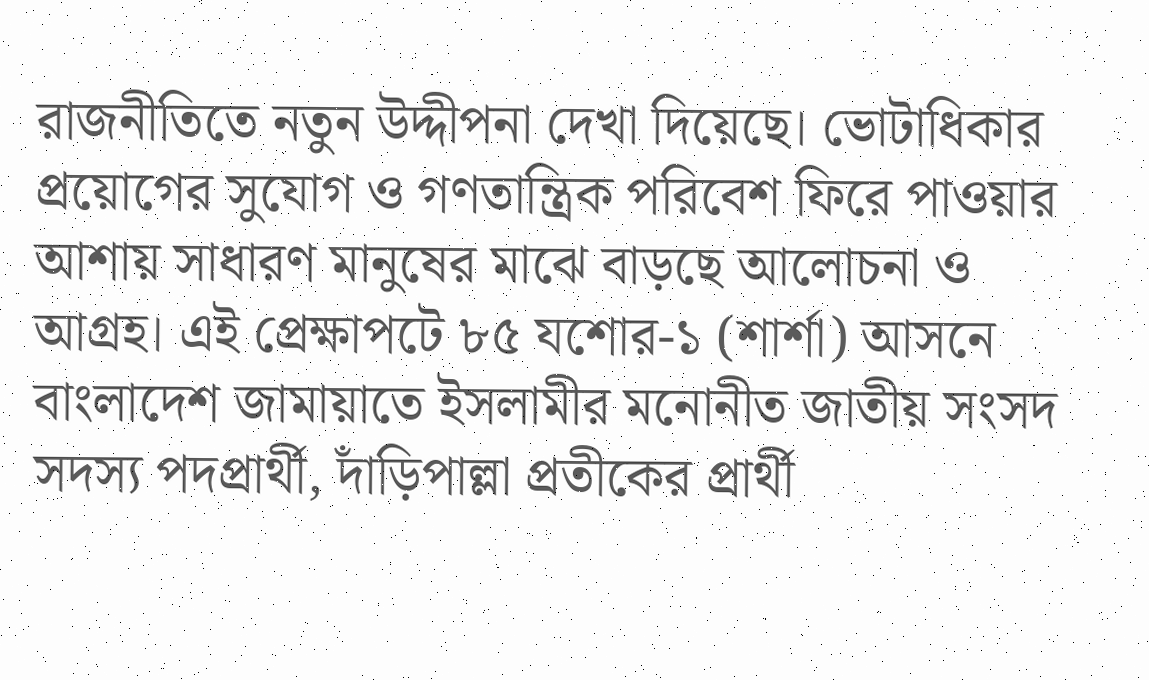রাজনীতিতে নতুন উদ্দীপনা দেখা দিয়েছে। ভোটাধিকার প্রয়োগের সুযোগ ও গণতান্ত্রিক পরিবেশ ফিরে পাওয়ার আশায় সাধারণ মানুষের মাঝে বাড়ছে আলোচনা ও আগ্রহ। এই প্রেক্ষাপটে ৮৫ যশোর-১ (শার্শা) আসনে বাংলাদেশ জামায়াতে ইসলামীর মনোনীত জাতীয় সংসদ সদস্য পদপ্রার্থী, দাঁড়িপাল্লা প্রতীকের প্রার্থী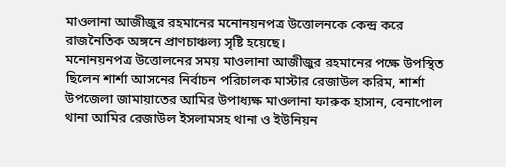মাওলানা আজীজুর রহমানের মনোনয়নপত্র উত্তোলনকে কেন্দ্র করে রাজনৈতিক অঙ্গনে প্রাণচাঞ্চল্য সৃষ্টি হয়েছে।
মনোনয়নপত্র উত্তোলনের সময় মাওলানা আজীজুর রহমানের পক্ষে উপস্থিত ছিলেন শার্শা আসনের নির্বাচন পরিচালক মাস্টার রেজাউল করিম, শার্শা উপজেলা জামায়াতের আমির উপাধ্যক্ষ মাওলানা ফারুক হাসান, বেনাপোল থানা আমির রেজাউল ইসলামসহ থানা ও ইউনিয়ন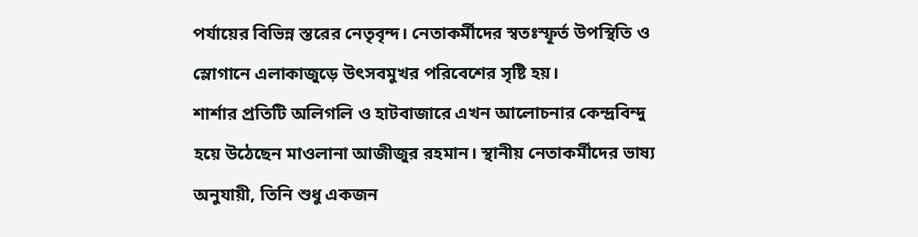পর্যায়ের বিভিন্ন স্তরের নেতৃবৃন্দ। নেতাকর্মীদের স্বতঃস্ফূর্ত উপস্থিতি ও স্লোগানে এলাকাজুড়ে উৎসবমুখর পরিবেশের সৃষ্টি হয়।
শার্শার প্রতিটি অলিগলি ও হাটবাজারে এখন আলোচনার কেন্দ্রবিন্দু হয়ে উঠেছেন মাওলানা আজীজুর রহমান। স্থানীয় নেতাকর্মীদের ভাষ্য অনুযায়ী, তিনি শুধু একজন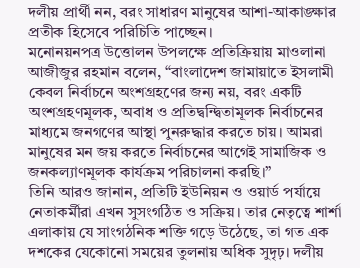দলীয় প্রার্থী নন, বরং সাধারণ মানুষের আশা-আকাঙ্ক্ষার প্রতীক হিসেবে পরিচিতি পাচ্ছেন।
মনোনয়নপত্র উত্তোলন উপলক্ষে প্রতিক্রিয়ায় মাওলানা আজীজুর রহমান বলেন, “বাংলাদেশ জামায়াতে ইসলামী কেবল নির্বাচনে অংশগ্রহণের জন্য নয়, বরং একটি অংশগ্রহণমূলক, অবাধ ও প্রতিদ্বন্দ্বিতামূলক নির্বাচনের মাধ্যমে জনগণের আস্থা পুনরুদ্ধার করতে চায়। আমরা মানুষের মন জয় করতে নির্বাচনের আগেই সামাজিক ও জনকল্যাণমূলক কার্যক্রম পরিচালনা করছি।”
তিনি আরও জানান, প্রতিটি ইউনিয়ন ও ওয়ার্ড পর্যায়ে নেতাকর্মীরা এখন সুসংগঠিত ও সক্রিয়। তার নেতৃত্বে শার্শা এলাকায় যে সাংগঠনিক শক্তি গড়ে উঠেছে, তা গত এক দশকের যেকোনো সময়ের তুলনায় অধিক সুদৃঢ়। দলীয়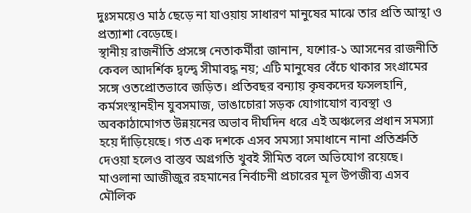দুঃসময়েও মাঠ ছেড়ে না যাওয়ায় সাধারণ মানুষের মাঝে তার প্রতি আস্থা ও প্রত্যাশা বেড়েছে।
স্থানীয় রাজনীতি প্রসঙ্গে নেতাকর্মীরা জানান, যশোর-১ আসনের রাজনীতি কেবল আদর্শিক দ্বন্দ্বে সীমাবদ্ধ নয়; এটি মানুষের বেঁচে থাকার সংগ্রামের সঙ্গে ওতপ্রোতভাবে জড়িত। প্রতিবছর বন্যায় কৃষকদের ফসলহানি, কর্মসংস্থানহীন যুবসমাজ, ভাঙাচোরা সড়ক যোগাযোগ ব্যবস্থা ও অবকাঠামোগত উন্নয়নের অভাব দীর্ঘদিন ধরে এই অঞ্চলের প্রধান সমস্যা হয়ে দাঁড়িয়েছে। গত এক দশকে এসব সমস্যা সমাধানে নানা প্রতিশ্রুতি দেওয়া হলেও বাস্তব অগ্রগতি খুবই সীমিত বলে অভিযোগ রয়েছে।
মাওলানা আজীজুর রহমানের নির্বাচনী প্রচারের মূল উপজীব্য এসব মৌলিক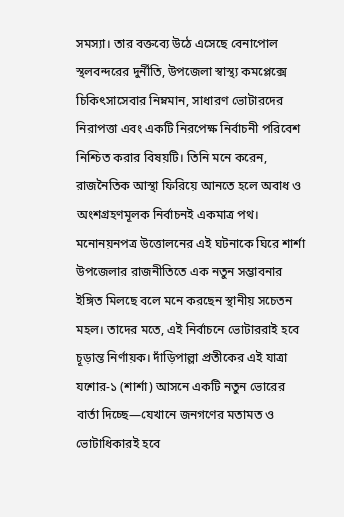সমস্যা। তার বক্তব্যে উঠে এসেছে বেনাপোল স্থলবন্দরের দুর্নীতি, উপজেলা স্বাস্থ্য কমপ্লেক্সে চিকিৎসাসেবার নিম্নমান, সাধারণ ভোটারদের নিরাপত্তা এবং একটি নিরপেক্ষ নির্বাচনী পরিবেশ নিশ্চিত করার বিষয়টি। তিনি মনে করেন, রাজনৈতিক আস্থা ফিরিয়ে আনতে হলে অবাধ ও অংশগ্রহণমূলক নির্বাচনই একমাত্র পথ।
মনোনয়নপত্র উত্তোলনের এই ঘটনাকে ঘিরে শার্শা উপজেলার রাজনীতিতে এক নতুন সম্ভাবনার ইঙ্গিত মিলছে বলে মনে করছেন স্থানীয় সচেতন মহল। তাদের মতে, এই নির্বাচনে ভোটাররাই হবে চূড়ান্ত নির্ণায়ক। দাঁড়িপাল্লা প্রতীকের এই যাত্রা যশোর-১ (শার্শা) আসনে একটি নতুন ভোরের বার্তা দিচ্ছে—যেখানে জনগণের মতামত ও ভোটাধিকারই হবে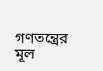গণতন্ত্রের মূল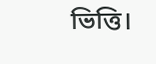ভিত্তি।